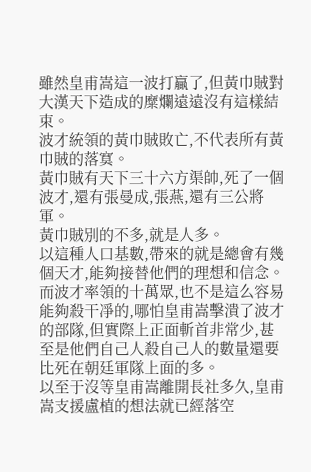雖然皇甫嵩這一波打贏了,但黃巾賊對大漢天下造成的糜爛遠遠沒有這樣結束。
波才統領的黃巾賊敗亡,不代表所有黃巾賊的落寞。
黃巾賊有天下三十六方渠帥,死了一個波才,還有張曼成,張燕,還有三公將軍。
黃巾賊別的不多,就是人多。
以這種人口基數,帶來的就是總會有幾個天才,能夠接替他們的理想和信念。
而波才率領的十萬眾,也不是這么容易能夠殺干凈的,哪怕皇甫嵩擊潰了波才的部隊,但實際上正面斬首非常少,甚至是他們自己人殺自己人的數量還要比死在朝廷軍隊上面的多。
以至于沒等皇甫嵩離開長社多久,皇甫嵩支援盧植的想法就已經落空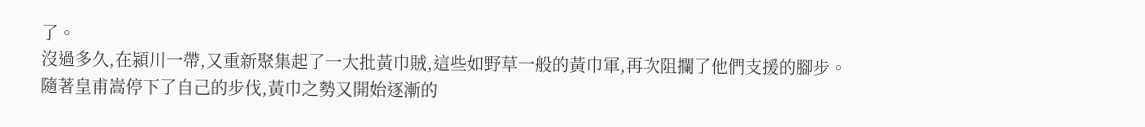了。
沒過多久,在潁川一帶,又重新聚集起了一大批黃巾賊,這些如野草一般的黃巾軍,再次阻攔了他們支援的腳步。
隨著皇甫嵩停下了自己的步伐,黃巾之勢又開始逐漸的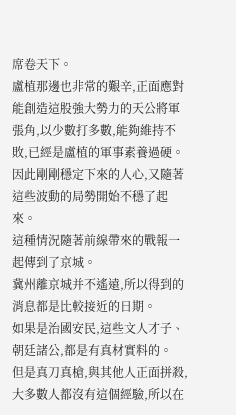席卷天下。
盧植那邊也非常的艱辛,正面應對能創造這股強大勢力的天公將軍張角,以少數打多數,能夠維持不敗,已經是盧植的軍事素養過硬。
因此剛剛穩定下來的人心,又隨著這些波動的局勢開始不穩了起來。
這種情況隨著前線帶來的戰報一起傳到了京城。
冀州離京城并不遙遠,所以得到的消息都是比較接近的日期。
如果是治國安民,這些文人才子、朝廷諸公,都是有真材實料的。
但是真刀真槍,與其他人正面拼殺,大多數人都沒有這個經驗,所以在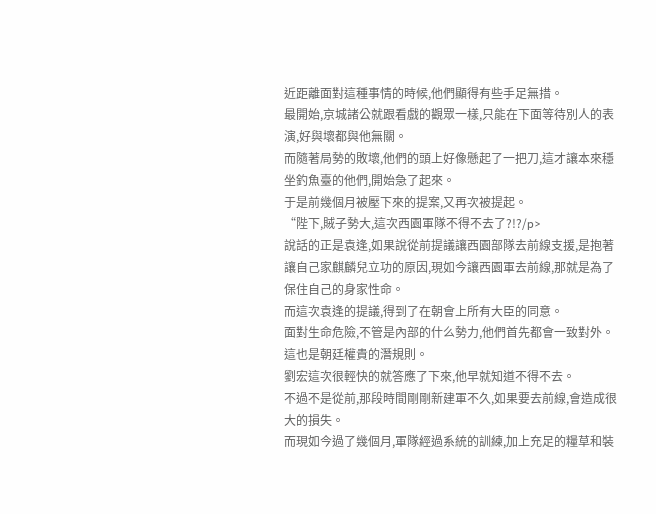近距離面對這種事情的時候,他們顯得有些手足無措。
最開始,京城諸公就跟看戲的觀眾一樣,只能在下面等待別人的表演,好與壞都與他無關。
而隨著局勢的敗壞,他們的頭上好像懸起了一把刀,這才讓本來穩坐釣魚臺的他們,開始急了起來。
于是前幾個月被壓下來的提案,又再次被提起。
“陛下,賊子勢大,這次西園軍隊不得不去了?!?/p>
說話的正是袁逢,如果說從前提議讓西園部隊去前線支援,是抱著讓自己家麒麟兒立功的原因,現如今讓西園軍去前線,那就是為了保住自己的身家性命。
而這次袁逢的提議,得到了在朝會上所有大臣的同意。
面對生命危險,不管是內部的什么勢力,他們首先都會一致對外。
這也是朝廷權貴的潛規則。
劉宏這次很輕快的就答應了下來,他早就知道不得不去。
不過不是從前,那段時間剛剛新建軍不久,如果要去前線,會造成很大的損失。
而現如今過了幾個月,軍隊經過系統的訓練,加上充足的糧草和裝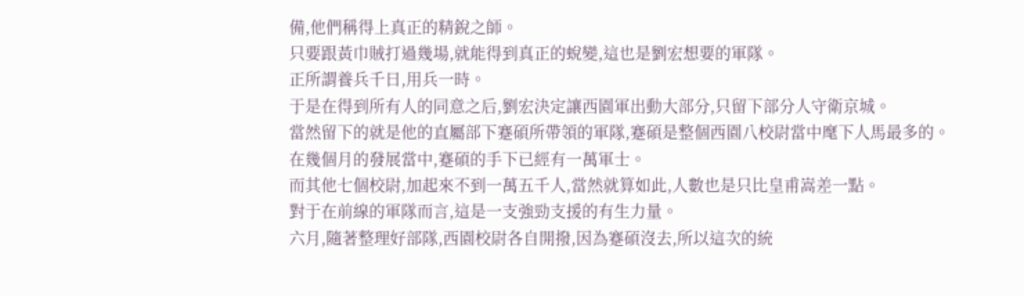備,他們稱得上真正的精銳之師。
只要跟黃巾賊打過幾場,就能得到真正的蛻變,這也是劉宏想要的軍隊。
正所謂養兵千日,用兵一時。
于是在得到所有人的同意之后,劉宏決定讓西園軍出動大部分,只留下部分人守衛京城。
當然留下的就是他的直屬部下蹇碩所帶領的軍隊,蹇碩是整個西園八校尉當中麾下人馬最多的。
在幾個月的發展當中,蹇碩的手下已經有一萬軍士。
而其他七個校尉,加起來不到一萬五千人,當然就算如此,人數也是只比皇甫嵩差一點。
對于在前線的軍隊而言,這是一支強勁支援的有生力量。
六月,隨著整理好部隊,西園校尉各自開撥,因為蹇碩沒去,所以這次的統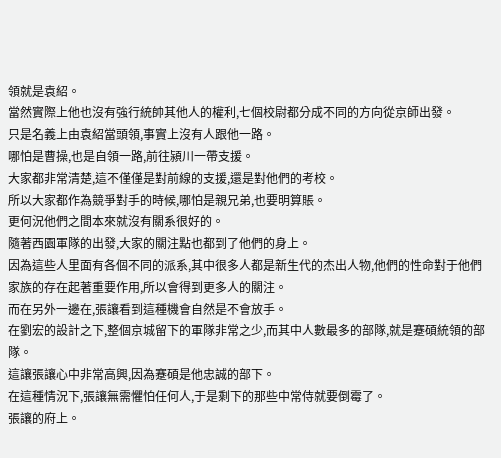領就是袁紹。
當然實際上他也沒有強行統帥其他人的權利,七個校尉都分成不同的方向從京師出發。
只是名義上由袁紹當頭領,事實上沒有人跟他一路。
哪怕是曹操,也是自領一路,前往潁川一帶支援。
大家都非常清楚,這不僅僅是對前線的支援,還是對他們的考校。
所以大家都作為競爭對手的時候,哪怕是親兄弟,也要明算賬。
更何況他們之間本來就沒有關系很好的。
隨著西園軍隊的出發,大家的關注點也都到了他們的身上。
因為這些人里面有各個不同的派系,其中很多人都是新生代的杰出人物,他們的性命對于他們家族的存在起著重要作用,所以會得到更多人的關注。
而在另外一邊在,張讓看到這種機會自然是不會放手。
在劉宏的設計之下,整個京城留下的軍隊非常之少,而其中人數最多的部隊,就是蹇碩統領的部隊。
這讓張讓心中非常高興,因為蹇碩是他忠誠的部下。
在這種情況下,張讓無需懼怕任何人,于是剩下的那些中常侍就要倒霉了。
張讓的府上。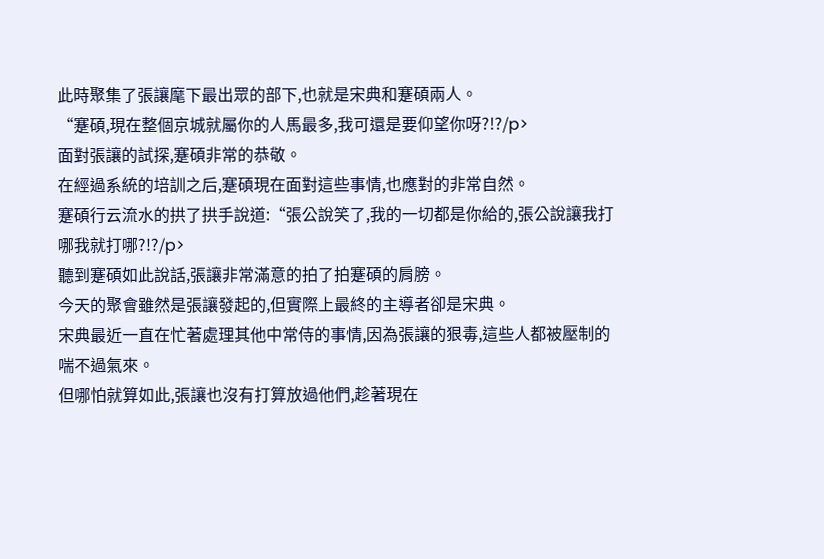此時聚集了張讓麾下最出眾的部下,也就是宋典和蹇碩兩人。
“蹇碩,現在整個京城就屬你的人馬最多,我可還是要仰望你呀?!?/p>
面對張讓的試探,蹇碩非常的恭敬。
在經過系統的培訓之后,蹇碩現在面對這些事情,也應對的非常自然。
蹇碩行云流水的拱了拱手說道:“張公說笑了,我的一切都是你給的,張公說讓我打哪我就打哪?!?/p>
聽到蹇碩如此說話,張讓非常滿意的拍了拍蹇碩的肩膀。
今天的聚會雖然是張讓發起的,但實際上最終的主導者卻是宋典。
宋典最近一直在忙著處理其他中常侍的事情,因為張讓的狠毒,這些人都被壓制的喘不過氣來。
但哪怕就算如此,張讓也沒有打算放過他們,趁著現在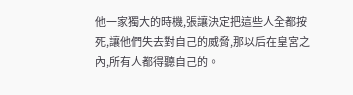他一家獨大的時機,張讓決定把這些人全都按死,讓他們失去對自己的威脅,那以后在皇宮之內,所有人都得聽自己的。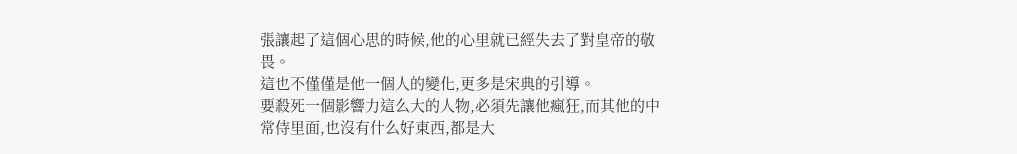張讓起了這個心思的時候,他的心里就已經失去了對皇帝的敬畏。
這也不僅僅是他一個人的變化,更多是宋典的引導。
要殺死一個影響力這么大的人物,必須先讓他瘋狂,而其他的中常侍里面,也沒有什么好東西,都是大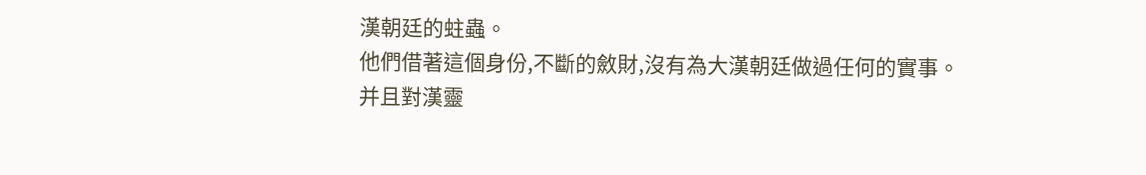漢朝廷的蛀蟲。
他們借著這個身份,不斷的斂財,沒有為大漢朝廷做過任何的實事。
并且對漢靈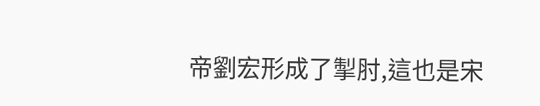帝劉宏形成了掣肘,這也是宋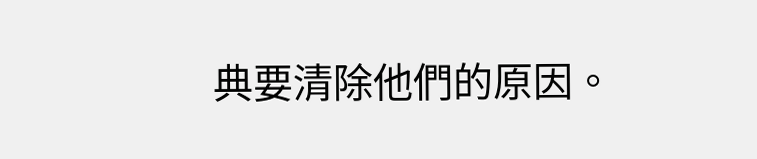典要清除他們的原因。